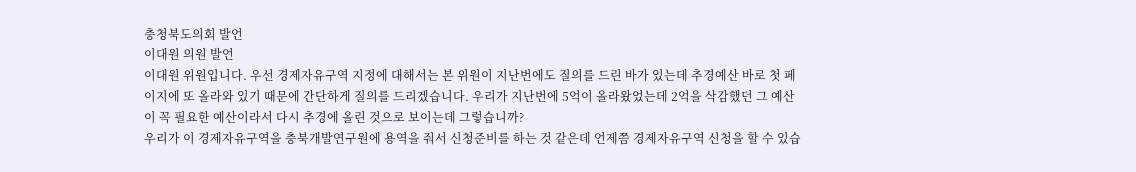충청북도의회 발언
이대원 의원 발언
이대원 위원입니다. 우선 경제자유구역 지정에 대해서는 본 위원이 지난번에도 질의를 드린 바가 있는데 추경예산 바로 첫 페이지에 또 올라와 있기 때문에 간단하게 질의를 드리겠습니다. 우리가 지난번에 5억이 올라왔었는데 2억을 삭감했던 그 예산이 꼭 필요한 예산이라서 다시 추경에 올린 것으로 보이는데 그렇습니까?
우리가 이 경제자유구역을 충북개발연구원에 용역을 줘서 신청준비를 하는 것 같은데 언제쯤 경제자유구역 신청을 할 수 있습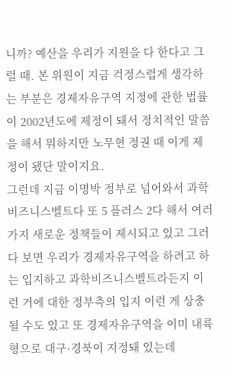니까? 예산을 우리가 지원을 다 한다고 그럴 때. 본 위원이 지금 걱정스럽게 생각하는 부분은 경제자유구역 지정에 관한 법률이 2002년도에 제정이 돼서 정치적인 말씀을 해서 뭐하지만 노무현 정권 때 이게 제정이 됐단 말이지요.
그런데 지금 이명박 정부로 넘어와서 과학비즈니스벨트다 또 5 플러스 2다 해서 여러 가지 새로운 정책들이 제시되고 있고 그러다 보면 우리가 경제자유구역을 하려고 하는 입지하고 과학비즈니스벨트라든지 이런 거에 대한 정부측의 입지 이런 게 상충될 수도 있고 또 경제자유구역을 이미 내륙형으로 대구·경북이 지정돼 있는데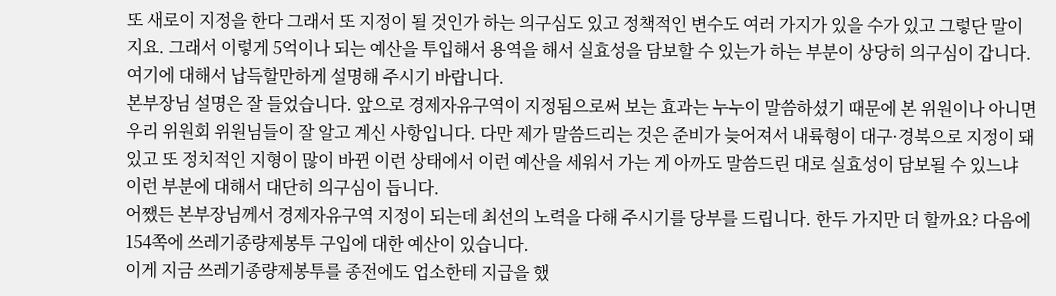또 새로이 지정을 한다 그래서 또 지정이 될 것인가 하는 의구심도 있고 정책적인 변수도 여러 가지가 있을 수가 있고 그렇단 말이지요. 그래서 이렇게 5억이나 되는 예산을 투입해서 용역을 해서 실효성을 담보할 수 있는가 하는 부분이 상당히 의구심이 갑니다. 여기에 대해서 납득할만하게 설명해 주시기 바랍니다.
본부장님 설명은 잘 들었습니다. 앞으로 경제자유구역이 지정됨으로써 보는 효과는 누누이 말씀하셨기 때문에 본 위원이나 아니면 우리 위원회 위원님들이 잘 알고 계신 사항입니다. 다만 제가 말씀드리는 것은 준비가 늦어져서 내륙형이 대구·경북으로 지정이 돼 있고 또 정치적인 지형이 많이 바뀐 이런 상태에서 이런 예산을 세워서 가는 게 아까도 말씀드린 대로 실효성이 담보될 수 있느냐 이런 부분에 대해서 대단히 의구심이 듭니다.
어쨌든 본부장님께서 경제자유구역 지정이 되는데 최선의 노력을 다해 주시기를 당부를 드립니다. 한두 가지만 더 할까요? 다음에 154쪽에 쓰레기종량제봉투 구입에 대한 예산이 있습니다.
이게 지금 쓰레기종량제봉투를 종전에도 업소한테 지급을 했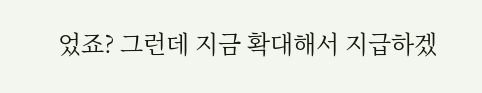었죠? 그런데 지금 확대해서 지급하겠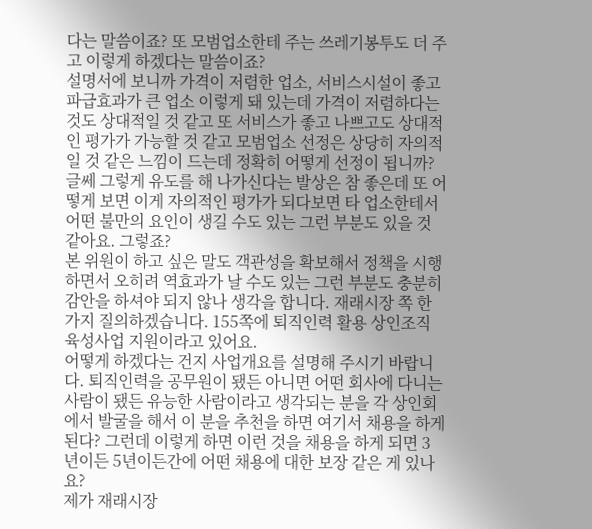다는 말씀이죠? 또 모범업소한테 주는 쓰레기봉투도 더 주고 이렇게 하겠다는 말씀이죠?
설명서에 보니까 가격이 저렴한 업소, 서비스시설이 좋고 파급효과가 큰 업소 이렇게 돼 있는데 가격이 저렴하다는 것도 상대적일 것 같고 또 서비스가 좋고 나쁘고도 상대적인 평가가 가능할 것 같고 모범업소 선정은 상당히 자의적일 것 같은 느낌이 드는데 정확히 어떻게 선정이 됩니까? 글쎄 그렇게 유도를 해 나가신다는 발상은 참 좋은데 또 어떻게 보면 이게 자의적인 평가가 되다보면 타 업소한테서 어떤 불만의 요인이 생길 수도 있는 그런 부분도 있을 것 같아요. 그렇죠?
본 위원이 하고 싶은 말도 객관성을 확보해서 정책을 시행하면서 오히려 역효과가 날 수도 있는 그런 부분도 충분히 감안을 하셔야 되지 않나 생각을 합니다. 재래시장 쪽 한 가지 질의하겠습니다. 155쪽에 퇴직인력 활용 상인조직 육성사업 지원이라고 있어요.
어떻게 하겠다는 건지 사업개요를 설명해 주시기 바랍니다. 퇴직인력을 공무원이 됐든 아니면 어떤 회사에 다니는 사람이 됐든 유능한 사람이라고 생각되는 분을 각 상인회에서 발굴을 해서 이 분을 추천을 하면 여기서 채용을 하게 된다? 그런데 이렇게 하면 이런 것을 채용을 하게 되면 3년이든 5년이든간에 어떤 채용에 대한 보장 같은 게 있나요?
제가 재래시장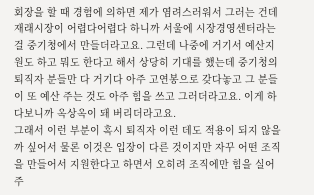회장을 할 때 경험에 의하면 제가 염려스러워서 그러는 건데 재래시장이 어렵다어렵다 하니까 서울에 시장경영센터라는 걸 중기청에서 만들더라고요. 그런데 나중에 거기서 예산지원도 하고 뭐도 한다고 해서 상당히 기대를 했는데 중기청의 퇴직자 분들만 다 거기다 아주 고연봉으로 갖다놓고 그 분들이 또 예산 주는 것도 아주 힘을 쓰고 그러더라고요. 이게 하다보니까 옥상옥이 돼 버리더라고요.
그래서 이런 부분이 혹시 퇴직자 이런 데도 적용이 되지 않을까 싶어서 물론 이것은 입장이 다른 것이지만 자꾸 어떤 조직을 만들어서 지원한다고 하면서 오히려 조직에만 힘을 실어주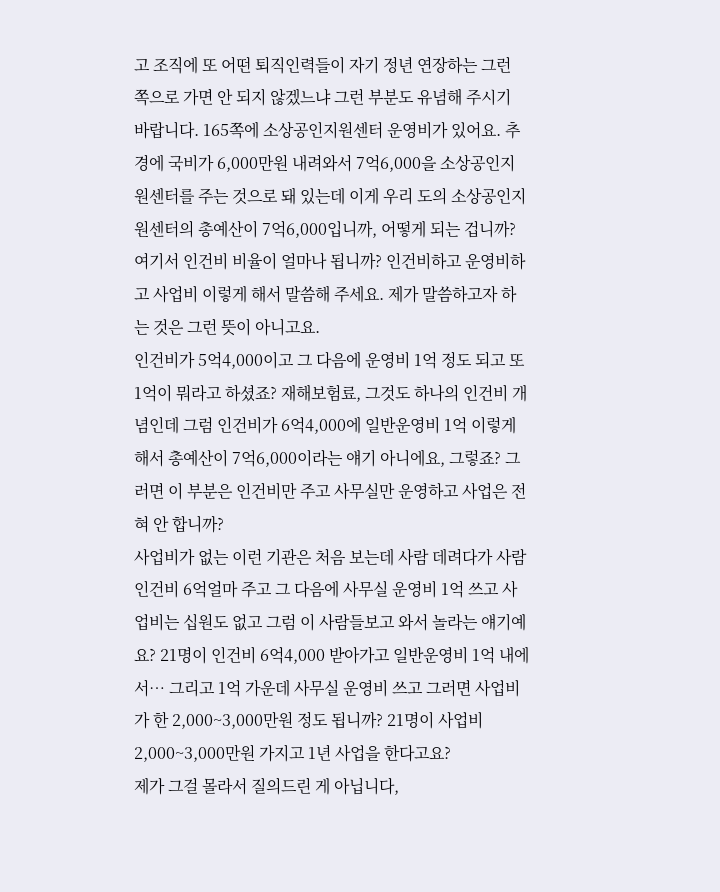고 조직에 또 어떤 퇴직인력들이 자기 정년 연장하는 그런 쪽으로 가면 안 되지 않겠느냐 그런 부분도 유념해 주시기 바랍니다. 165쪽에 소상공인지원센터 운영비가 있어요. 추경에 국비가 6,000만원 내려와서 7억6,000을 소상공인지원센터를 주는 것으로 돼 있는데 이게 우리 도의 소상공인지원센터의 총예산이 7억6,000입니까, 어떻게 되는 겁니까?
여기서 인건비 비율이 얼마나 됩니까? 인건비하고 운영비하고 사업비 이렇게 해서 말씀해 주세요. 제가 말씀하고자 하는 것은 그런 뜻이 아니고요.
인건비가 5억4,000이고 그 다음에 운영비 1억 정도 되고 또 1억이 뭐라고 하셨죠? 재해보험료, 그것도 하나의 인건비 개념인데 그럼 인건비가 6억4,000에 일반운영비 1억 이렇게 해서 총예산이 7억6,000이라는 얘기 아니에요, 그렇죠? 그러면 이 부분은 인건비만 주고 사무실만 운영하고 사업은 전혀 안 합니까?
사업비가 없는 이런 기관은 처음 보는데 사람 데려다가 사람 인건비 6억얼마 주고 그 다음에 사무실 운영비 1억 쓰고 사업비는 십원도 없고 그럼 이 사람들보고 와서 놀라는 얘기예요? 21명이 인건비 6억4,000 받아가고 일반운영비 1억 내에서… 그리고 1억 가운데 사무실 운영비 쓰고 그러면 사업비가 한 2,000~3,000만원 정도 됩니까? 21명이 사업비 2,000~3,000만원 가지고 1년 사업을 한다고요?
제가 그걸 몰라서 질의드린 게 아닙니다,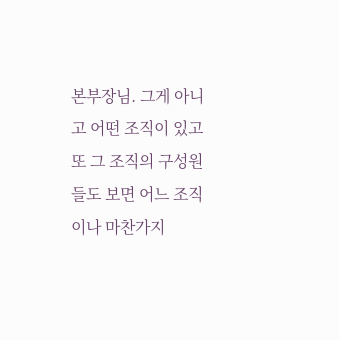본부장님. 그게 아니고 어떤 조직이 있고 또 그 조직의 구성원들도 보면 어느 조직이나 마찬가지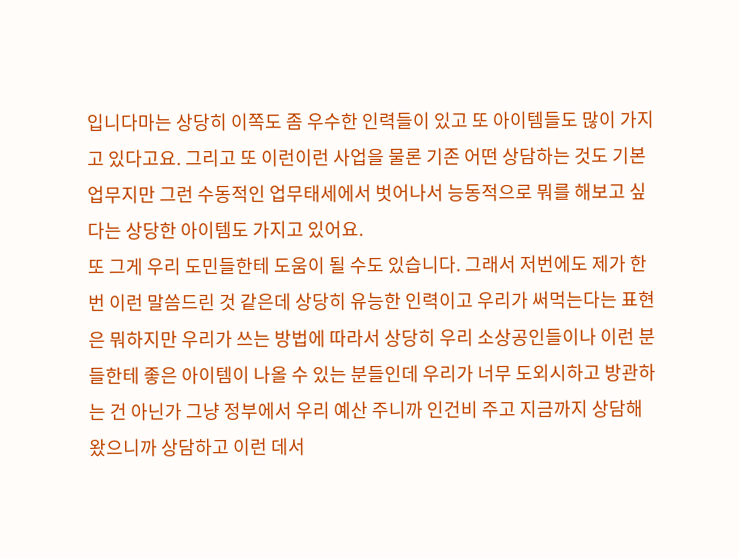입니다마는 상당히 이쪽도 좀 우수한 인력들이 있고 또 아이템들도 많이 가지고 있다고요. 그리고 또 이런이런 사업을 물론 기존 어떤 상담하는 것도 기본업무지만 그런 수동적인 업무태세에서 벗어나서 능동적으로 뭐를 해보고 싶다는 상당한 아이템도 가지고 있어요.
또 그게 우리 도민들한테 도움이 될 수도 있습니다. 그래서 저번에도 제가 한번 이런 말씀드린 것 같은데 상당히 유능한 인력이고 우리가 써먹는다는 표현은 뭐하지만 우리가 쓰는 방법에 따라서 상당히 우리 소상공인들이나 이런 분들한테 좋은 아이템이 나올 수 있는 분들인데 우리가 너무 도외시하고 방관하는 건 아닌가 그냥 정부에서 우리 예산 주니까 인건비 주고 지금까지 상담해 왔으니까 상담하고 이런 데서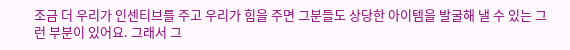조금 더 우리가 인센티브를 주고 우리가 힘을 주면 그분들도 상당한 아이템을 발굴해 낼 수 있는 그런 부분이 있어요. 그래서 그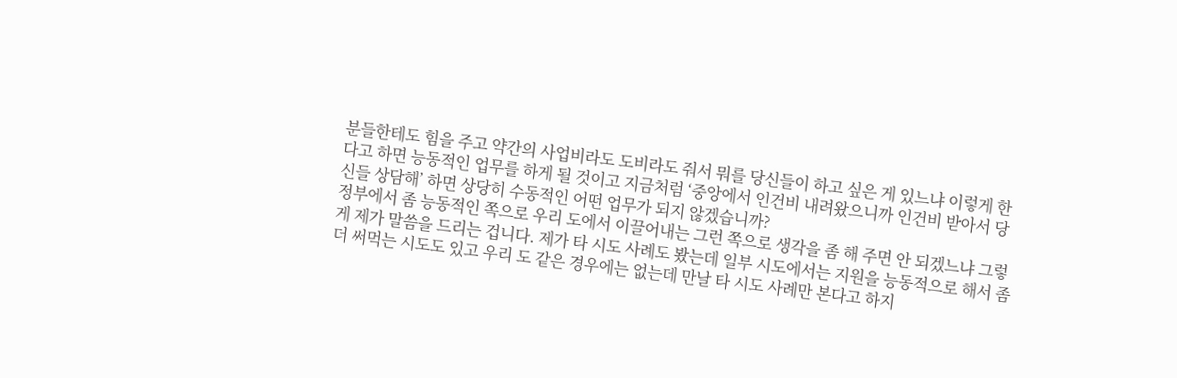분들한테도 힘을 주고 약간의 사업비라도 도비라도 줘서 뭐를 당신들이 하고 싶은 게 있느냐 이렇게 한다고 하면 능동적인 업무를 하게 될 것이고 지금처럼 ‘중앙에서 인건비 내려왔으니까 인건비 받아서 당신들 상담해’ 하면 상당히 수동적인 어떤 업무가 되지 않겠습니까?
정부에서 좀 능동적인 쪽으로 우리 도에서 이끌어내는 그런 쪽으로 생각을 좀 해 주면 안 되겠느냐 그렇게 제가 말씀을 드리는 겁니다. 제가 타 시도 사례도 봤는데 일부 시도에서는 지원을 능동적으로 해서 좀더 써먹는 시도도 있고 우리 도 같은 경우에는 없는데 만날 타 시도 사례만 본다고 하지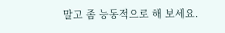말고 좀 능동적으로 해 보세요.